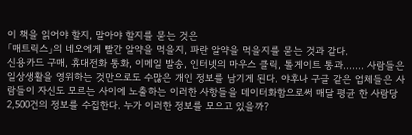이 책을 읽어야 할지, 말아야 할지를 묻는 것은
「매트릭스」의 네오에게 빨간 알약을 먹을지, 파란 알약을 먹을지를 묻는 것과 같다.
신용카드 구매, 휴대전화 통화, 이메일 발송, 인터넷의 마우스 클릭, 톨게이트 통과....... 사람들은 일상생활을 영위하는 것만으로도 수많은 개인 정보를 남기게 된다. 야후나 구글 같은 업체들은 사람들이 자신도 모르는 사이에 노출하는 이러한 사항들을 데이터화함으로써 매달 평균 한 사람당 2,500건의 정보를 수집한다. 누가 이러한 정보를 모으고 있을까?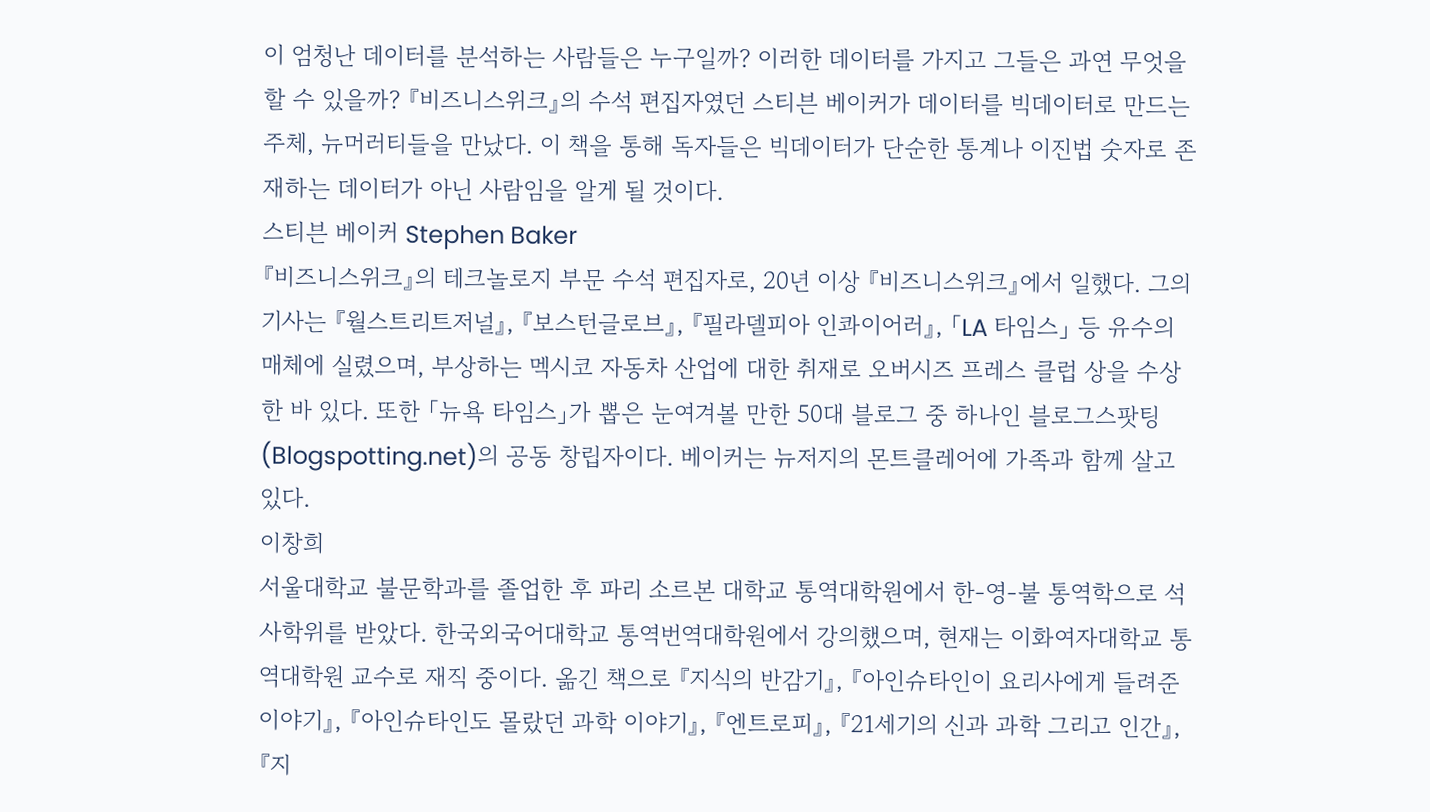이 엄청난 데이터를 분석하는 사람들은 누구일까? 이러한 데이터를 가지고 그들은 과연 무엇을 할 수 있을까? 『비즈니스위크』의 수석 편집자였던 스티븐 베이커가 데이터를 빅데이터로 만드는 주체, 뉴머러티들을 만났다. 이 책을 통해 독자들은 빅데이터가 단순한 통계나 이진법 숫자로 존재하는 데이터가 아닌 사람임을 알게 될 것이다.
스티븐 베이커 Stephen Baker
『비즈니스위크』의 테크놀로지 부문 수석 편집자로, 20년 이상 『비즈니스위크』에서 일했다. 그의 기사는 『월스트리트저널』, 『보스턴글로브』, 『필라델피아 인콰이어러』, 「LA 타임스」 등 유수의 매체에 실렸으며, 부상하는 멕시코 자동차 산업에 대한 취재로 오버시즈 프레스 클럽 상을 수상한 바 있다. 또한 「뉴욕 타임스」가 뽑은 눈여겨볼 만한 50대 블로그 중 하나인 블로그스팟팅(Blogspotting.net)의 공동 창립자이다. 베이커는 뉴저지의 몬트클레어에 가족과 함께 살고 있다.
이창희
서울대학교 불문학과를 졸업한 후 파리 소르본 대학교 통역대학원에서 한-영-불 통역학으로 석사학위를 받았다. 한국외국어대학교 통역번역대학원에서 강의했으며, 현재는 이화여자대학교 통역대학원 교수로 재직 중이다. 옮긴 책으로 『지식의 반감기』, 『아인슈타인이 요리사에게 들려준 이야기』, 『아인슈타인도 몰랐던 과학 이야기』, 『엔트로피』, 『21세기의 신과 과학 그리고 인간』, 『지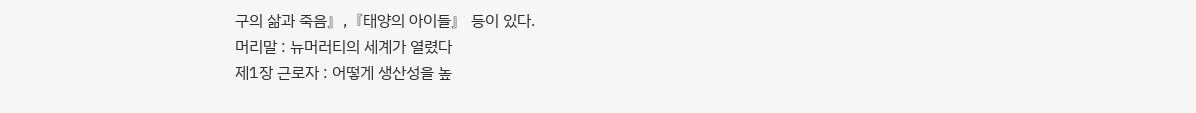구의 삶과 죽음』,『태양의 아이들』 등이 있다.
머리말 : 뉴머러티의 세계가 열렸다
제1장 근로자 : 어떻게 생산성을 높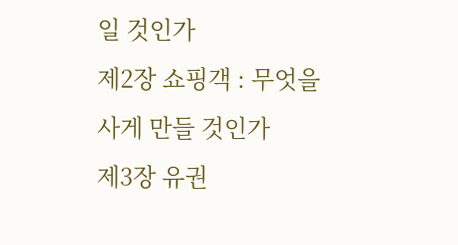일 것인가
제2장 쇼핑객 : 무엇을 사게 만들 것인가
제3장 유권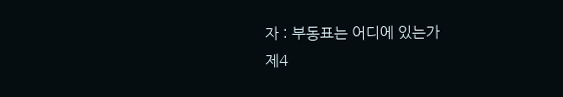자 : 부동표는 어디에 있는가
제4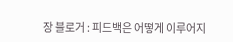장 블로거 : 피드백은 어떻게 이루어지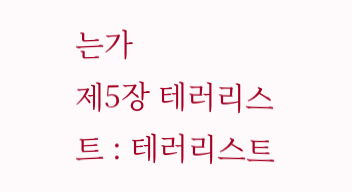는가
제5장 테러리스트 : 테러리스트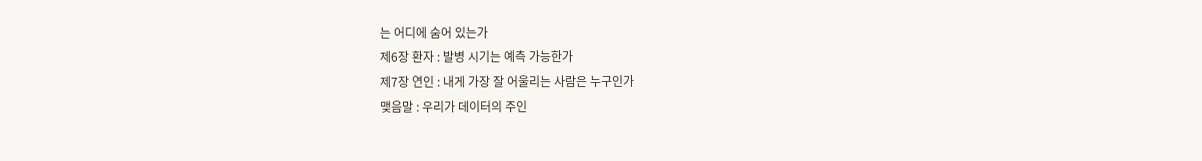는 어디에 숨어 있는가
제6장 환자 : 발병 시기는 예측 가능한가
제7장 연인 : 내게 가장 잘 어울리는 사람은 누구인가
맺음말 : 우리가 데이터의 주인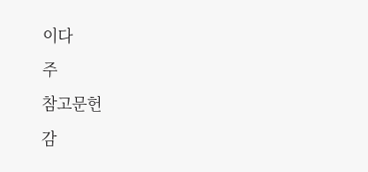이다
주
참고문헌
감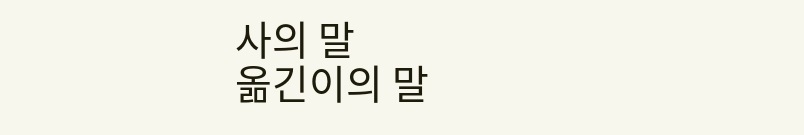사의 말
옮긴이의 말